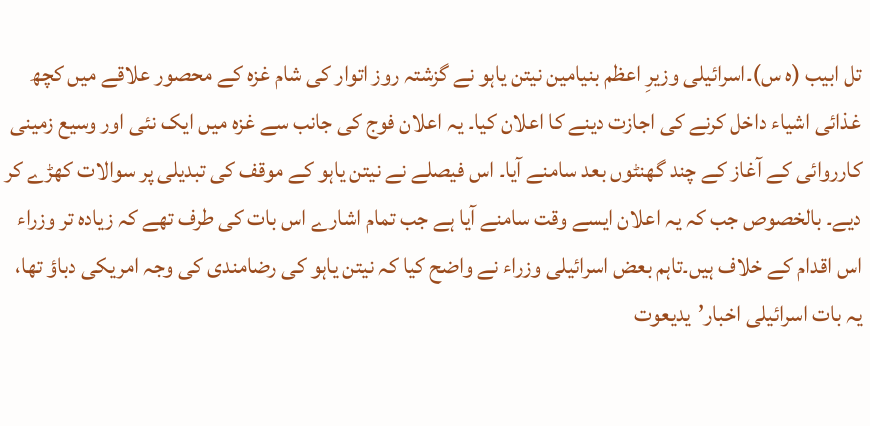تل ابیب (ہ س)۔اسرائیلی وزیرِ اعظم بنیامین نیتن یاہو نے گزشتہ روز اتوار کی شام غزہ کے محصور علاقے میں کچھ غذائی اشیاء داخل کرنے کی اجازت دینے کا اعلان کیا۔ یہ اعلان فوج کی جانب سے غزہ میں ایک نئی اور وسیع زمینی کارروائی کے آغاز کے چند گھنٹوں بعد سامنے آیا۔ اس فیصلے نے نیتن یاہو کے موقف کی تبدیلی پر سوالات کھڑے کر دیے۔ بالخصوص جب کہ یہ اعلان ایسے وقت سامنے آیا ہے جب تمام اشارے اس بات کی طرف تھے کہ زیادہ تر وزراء اس اقدام کے خلاف ہیں۔تاہم بعض اسرائیلی وزراء نے واضح کیا کہ نیتن یاہو کی رضامندی کی وجہ امریکی دباؤ تھا، یہ بات اسرائیلی اخبار’یدیعوت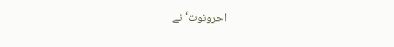احرونوت‘ نے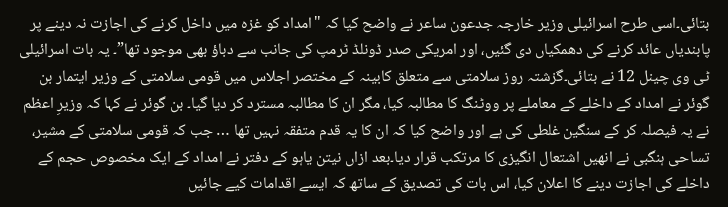بتائی۔اسی طرح اسرائیلی وزیر خارجہ جدعون ساعر نے واضح کیا کہ "امداد کو غزہ میں داخل کرنے کی اجازت نہ دینے پر پابندیاں عائد کرنے کی دھمکیاں دی گئیں، اور امریکی صدر ڈونلڈ ٹرمپ کی جانب سے دباؤ بھی موجود تھا”۔ یہ بات اسرائیلی ٹی وی چینل 12 نے بتائی۔گزشتہ روز سلامتی سے متعلق کابینہ کے مختصر اجلاس میں قومی سلامتی کے وزیر ایتمار بن گوئر نے امداد کے داخلے کے معاملے پر ووٹنگ کا مطالبہ کیا، مگر ان کا مطالبہ مسترد کر دیا گیا۔ بن گوئر نے کہا کہ وزیرِ اعظم نے یہ فیصلہ کر کے سنگین غلطی کی ہے اور واضح کیا کہ ان کا یہ قدم متفقہ نہیں تھا … جب کہ قومی سلامتی کے مشیر، تساحی ہنگبی نے انھیں اشتعال انگیزی کا مرتکب قرار دیا۔بعد ازاں نیتن یاہو کے دفتر نے امداد کے ایک مخصوص حجم کے داخلے کی اجازت دینے کا اعلان کیا، اس بات کی تصدیق کے ساتھ کہ ایسے اقدامات کیے جائیں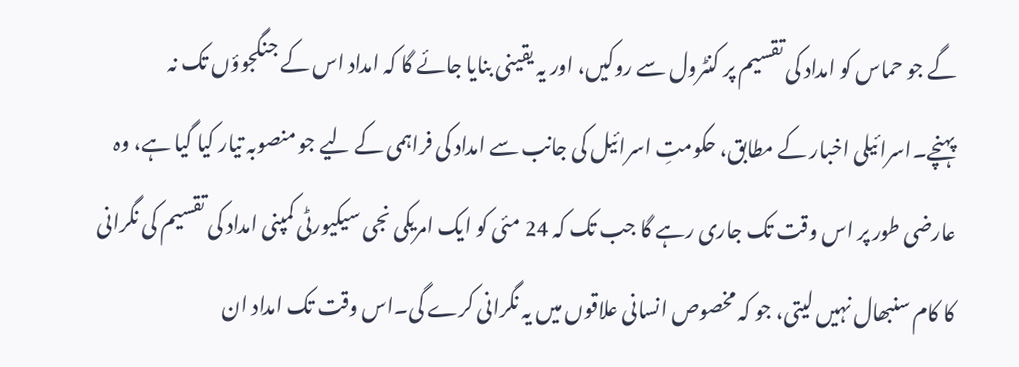گے جو حماس کو امداد کی تقسیم پر کنٹرول سے روکیں، اور یہ یقینی بنایا جائے گا کہ امداد اس کے جنگجوؤں تک نہ پہنچے۔اسرائیلی اخبار کے مطابق، حکومتِ اسرائیل کی جانب سے امداد کی فراہمی کے لیے جو منصوبہ تیار کیا گیا ہے، وہ عارضی طور پر اس وقت تک جاری رہے گا جب تک کہ 24 مئی کو ایک امریکی نجی سیکیورٹی کمپنی امداد کی تقسیم کی نگرانی کا کام سنبھال نہیں لیتی، جو کہ مخصوص انسانی علاقوں میں یہ نگرانی کرے گی۔اس وقت تک امداد ان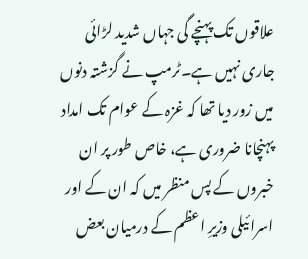علاقوں تک پہنچے گی جہاں شدید لڑائی جاری نہیں ہے۔ٹرمپ نے گزشتہ دنوں میں زور دیا تھا کہ غزہ کے عوام تک امداد پہنچانا ضروری ہے، خاص طور پر ان خبروں کے پس منظر میں کہ ان کے اور اسرائیلی وزیرِ اعظم کے درمیان بعض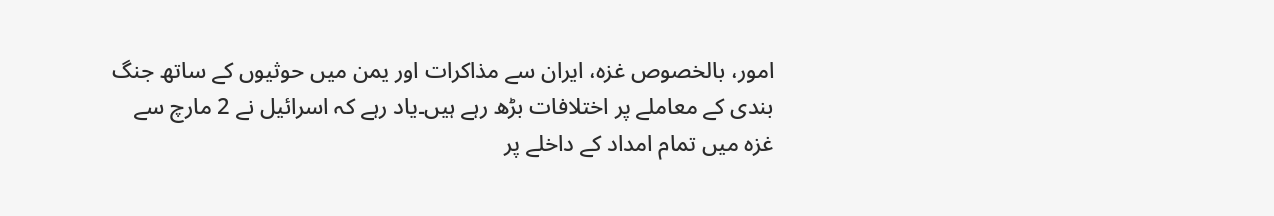امور، بالخصوص غزہ، ایران سے مذاکرات اور یمن میں حوثیوں کے ساتھ جنگ بندی کے معاملے پر اختلافات بڑھ رہے ہیں۔یاد رہے کہ اسرائیل نے 2 مارچ سے غزہ میں تمام امداد کے داخلے پر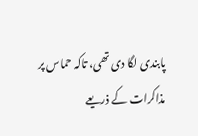پابندی لگا دی تھی، تاکہ حماس پر مذاکرات کے ذریعے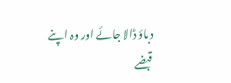دباؤ ڈالا جائے اور وہ اپنے قبضے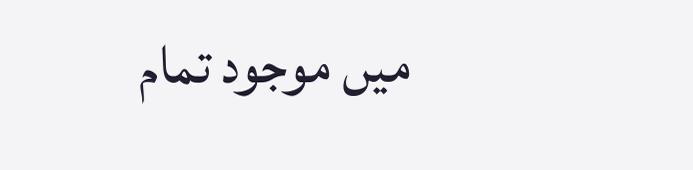میں موجود تمام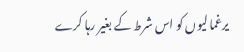یرغمالیوں کو اس شرط کے بغیر رہا کرے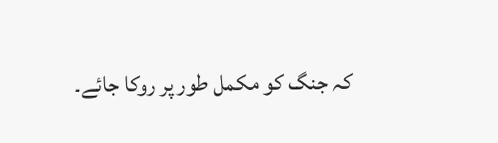کہ جنگ کو مکمل طور پر روکا جائے۔